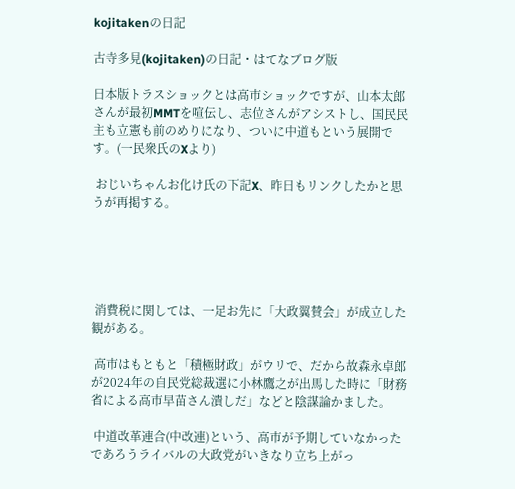kojitakenの日記

古寺多見(kojitaken)の日記・はてなブログ版

日本版トラスショックとは高市ショックですが、山本太郎さんが最初MMTを喧伝し、志位さんがアシストし、国民民主も立憲も前のめりになり、ついに中道もという展開です。(一民衆氏のXより)

 おじいちゃんお化け氏の下記X、昨日もリンクしたかと思うが再掲する。





 消費税に関しては、一足お先に「大政翼賛会」が成立した観がある。

 高市はもともと「積極財政」がウリで、だから故森永卓郎が2024年の自民党総裁選に小林鷹之が出馬した時に「財務省による高市早苗さん潰しだ」などと陰謀論かました。

 中道改革連合(中改連)という、高市が予期していなかったであろうライバルの大政党がいきなり立ち上がっ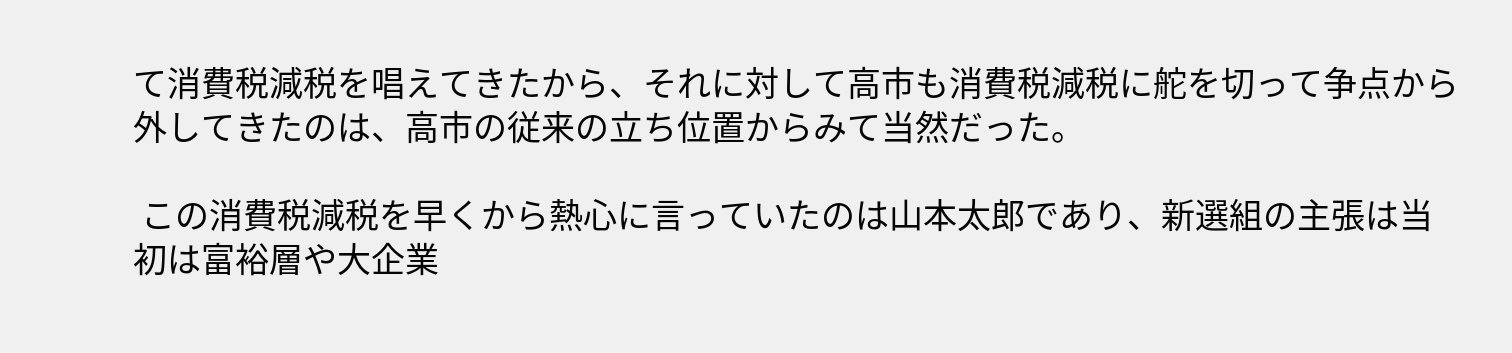て消費税減税を唱えてきたから、それに対して高市も消費税減税に舵を切って争点から外してきたのは、高市の従来の立ち位置からみて当然だった。

 この消費税減税を早くから熱心に言っていたのは山本太郎であり、新選組の主張は当初は富裕層や大企業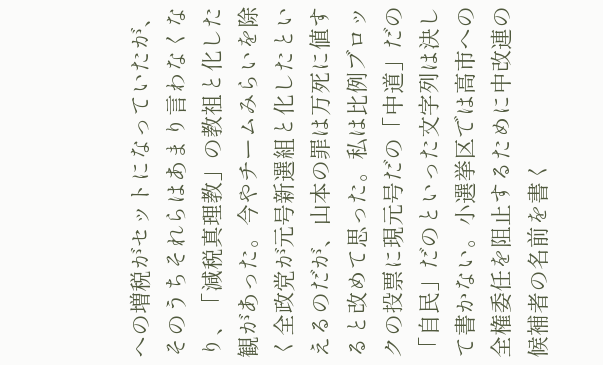への増税がセットになっていたが、そのうちそれらはあまり言わなくなり、「減税真理教」の教祖と化した観があった。今やチームみらいを除く全政党が元号新選組と化したといえるのだが、山本の罪は万死に値すると改めて思った。私は比例ブロックの投票に現元号だの「中道」だの「自民」だのといった文字列は決して書かない。小選挙区では高市への全権委任を阻止するために中改連の候補者の名前を書く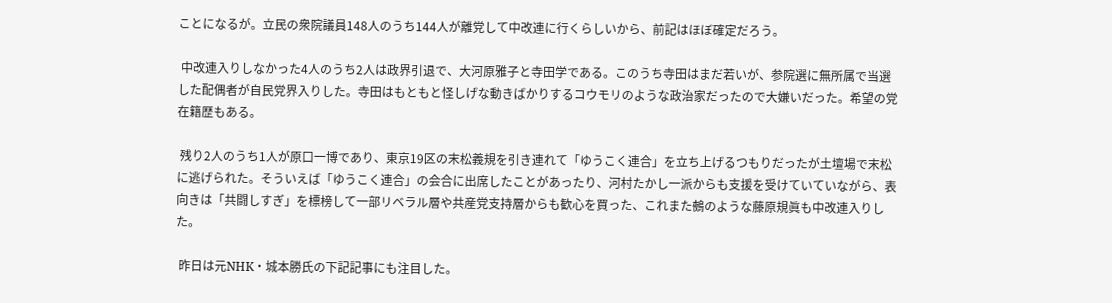ことになるが。立民の衆院議員148人のうち144人が離党して中改連に行くらしいから、前記はほぼ確定だろう。

 中改連入りしなかった4人のうち2人は政界引退で、大河原雅子と寺田学である。このうち寺田はまだ若いが、参院選に無所属で当選した配偶者が自民党界入りした。寺田はもともと怪しげな動きばかりするコウモリのような政治家だったので大嫌いだった。希望の党在籍歴もある。

 残り2人のうち1人が原口一博であり、東京19区の末松義規を引き連れて「ゆうこく連合」を立ち上げるつもりだったが土壇場で末松に逃げられた。そういえば「ゆうこく連合」の会合に出席したことがあったり、河村たかし一派からも支援を受けていていながら、表向きは「共闘しすぎ」を標榜して一部リベラル層や共産党支持層からも歓心を買った、これまた鵺のような藤原規眞も中改連入りした。

 昨日は元NHK・城本勝氏の下記記事にも注目した。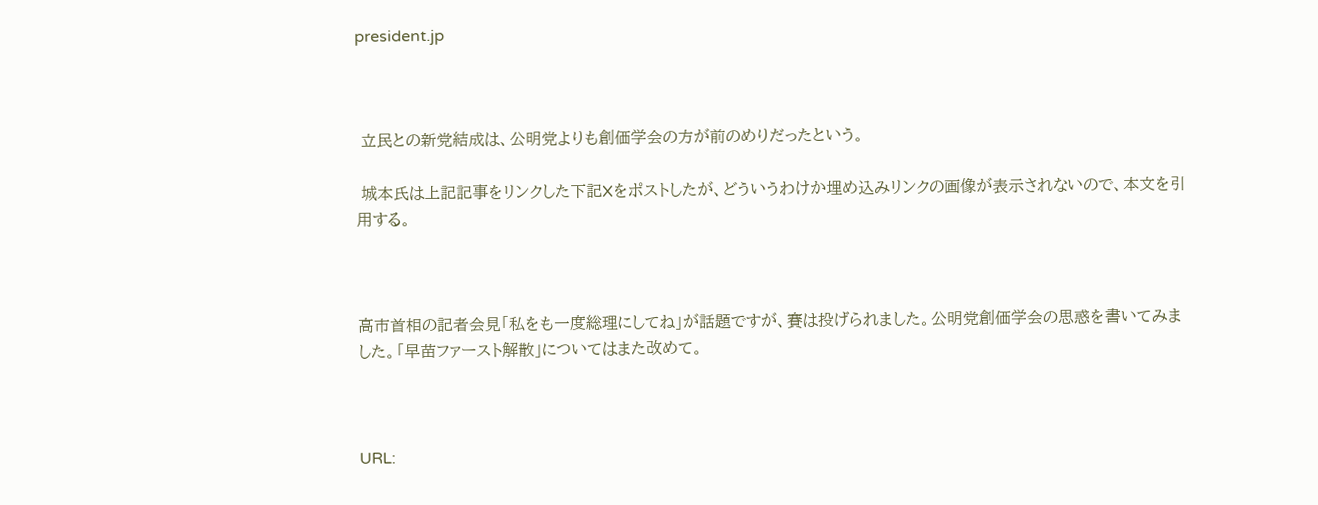president.jp



 立民との新党結成は、公明党よりも創価学会の方が前のめりだったという。

 城本氏は上記記事をリンクした下記Xをポストしたが、どういうわけか埋め込みリンクの画像が表示されないので、本文を引用する。



高市首相の記者会見「私をも一度総理にしてね」が話題ですが、賽は投げられました。公明党創価学会の思惑を書いてみました。「早苗ファースト解散」についてはまた改めて。



URL: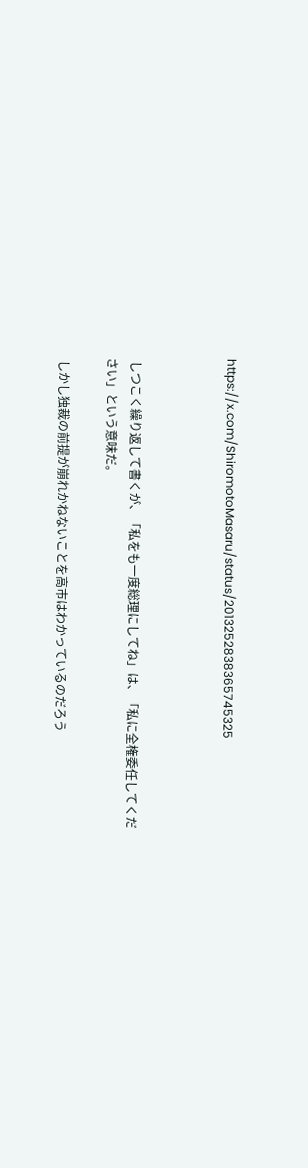https://x.com/ShiromotoMasaru/status/2013252838365745325



 しつこく繰り返して書くが、「私をも一度総理にしてね」は、「私に全権委任してください」という意味だ。

 しかし独裁の前提が崩れかねないことを高市はわかっているのだろう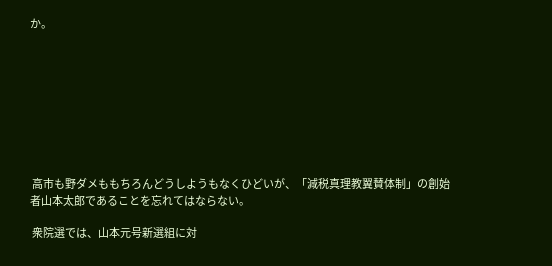か。









 高市も野ダメももちろんどうしようもなくひどいが、「減税真理教翼賛体制」の創始者山本太郎であることを忘れてはならない。

 衆院選では、山本元号新選組に対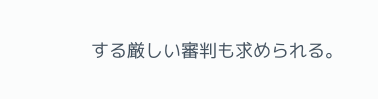する厳しい審判も求められる。